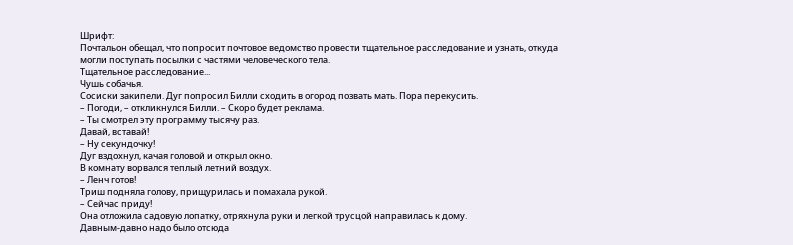Шрифт:
Почтальон обещал, что попросит почтовое ведомство провести тщательное расследование и узнать, откуда могли поступать посылки с частями человеческого тела.
Тщательное расследование...
Чушь собачья.
Сосиски закипели. Дуг попросил Билли сходить в огород позвать мать. Пора перекусить.
– Погоди, – откликнулся Билли. – Скоро будет реклама.
– Ты смотрел эту программу тысячу раз.
Давай, вставай!
– Ну секундочку!
Дуг вздохнул, качая головой и открыл окно.
В комнату ворвался теплый летний воздух.
– Ленч готов!
Триш подняла голову, прищурилась и помахала рукой.
– Сейчас приду!
Она отложила садовую лопатку, отряхнула руки и легкой трусцой направилась к дому.
Давным-давно надо было отсюда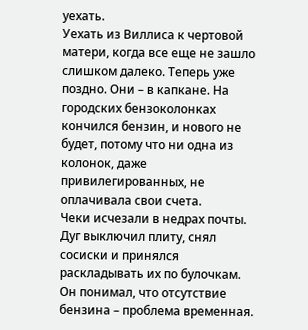уехать.
Уехать из Виллиса к чертовой матери, когда все еще не зашло слишком далеко. Теперь уже поздно. Они – в капкане. На городских бензоколонках кончился бензин, и нового не будет, потому что ни одна из колонок, даже привилегированных, не оплачивала свои счета.
Чеки исчезали в недрах почты.
Дуг выключил плиту, снял сосиски и принялся раскладывать их по булочкам. Он понимал, что отсутствие бензина – проблема временная.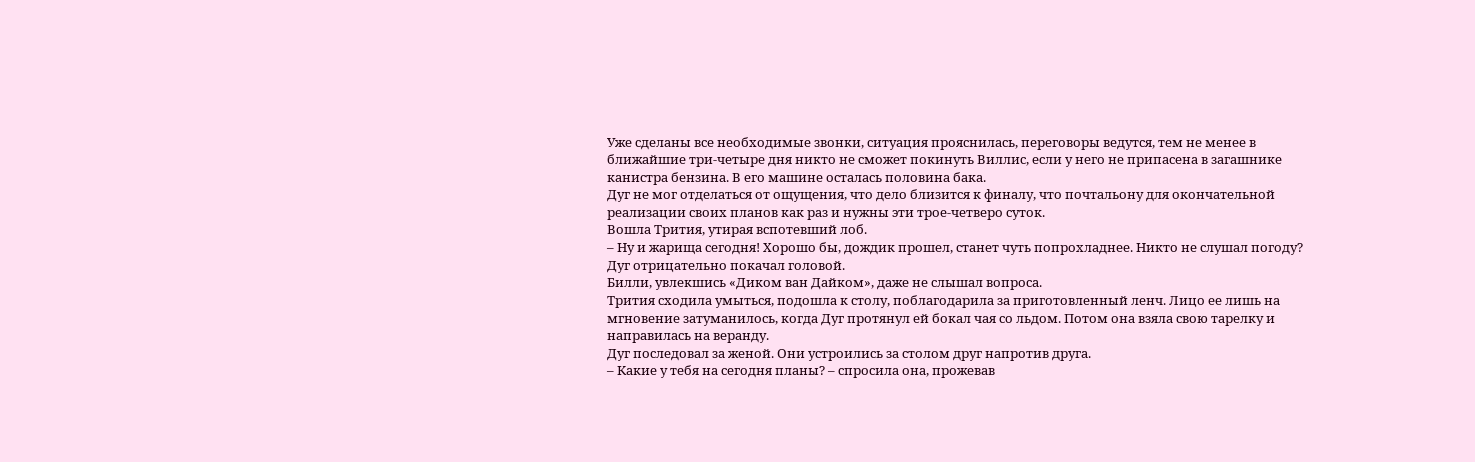Уже сделаны все необходимые звонки, ситуация прояснилась, переговоры ведутся, тем не менее в ближайшие три-четыре дня никто не сможет покинуть Виллис, если у него не припасена в загашнике канистра бензина. В его машине осталась половина бака.
Дуг не мог отделаться от ощущения, что дело близится к финалу, что почтальону для окончательной реализации своих планов как раз и нужны эти трое-четверо суток.
Вошла Трития, утирая вспотевший лоб.
– Ну и жарища сегодня! Хорошо бы, дождик прошел, станет чуть попрохладнее. Никто не слушал погоду?
Дуг отрицательно покачал головой.
Билли, увлекшись «Диком ван Дайком», даже не слышал вопроса.
Трития сходила умыться, подошла к столу, поблагодарила за приготовленный ленч. Лицо ее лишь на мгновение затуманилось, когда Дуг протянул ей бокал чая со льдом. Потом она взяла свою тарелку и направилась на веранду.
Дуг последовал за женой. Они устроились за столом друг напротив друга.
– Какие у тебя на сегодня планы? – спросила она, прожевав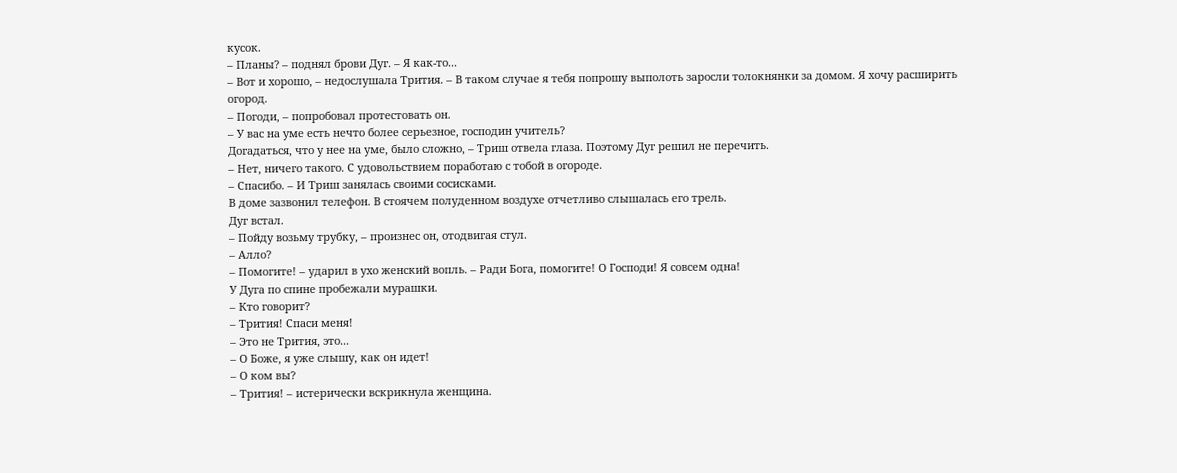кусок.
– Планы? – поднял брови Дуг. – Я как-то...
– Вот и хорошо, – недослушала Трития. – В таком случае я тебя попрошу выполоть заросли толокнянки за домом. Я хочу расширить огород.
– Погоди, – попробовал протестовать он.
– У вас на уме есть нечто более серьезное, господин учитель?
Догадаться, что у нее на уме, было сложно, – Триш отвела глаза. Поэтому Дуг решил не перечить.
– Нет, ничего такого. С удовольствием поработаю с тобой в огороде.
– Спасибо. – И Триш занялась своими сосисками.
В доме зазвонил телефон. В стоячем полуденном воздухе отчетливо слышалась его трель.
Дуг встал.
– Пойду возьму трубку, – произнес он, отодвигая стул.
– Алло?
– Помогите! – ударил в ухо женский вопль. – Ради Бога, помогите! О Господи! Я совсем одна!
У Дуга по спине пробежали мурашки.
– Кто говорит?
– Трития! Спаси меня!
– Это не Трития, это...
– О Боже, я уже слышу, как он идет!
– О ком вы?
– Трития! – истерически вскрикнула женщина.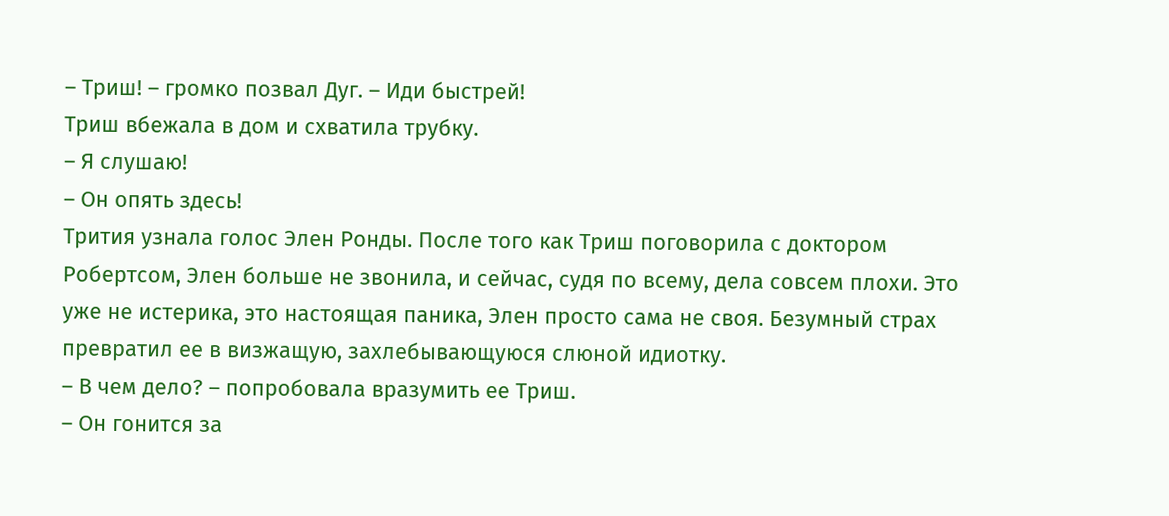– Триш! – громко позвал Дуг. – Иди быстрей!
Триш вбежала в дом и схватила трубку.
– Я слушаю!
– Он опять здесь!
Трития узнала голос Элен Ронды. После того как Триш поговорила с доктором Робертсом, Элен больше не звонила, и сейчас, судя по всему, дела совсем плохи. Это уже не истерика, это настоящая паника, Элен просто сама не своя. Безумный страх превратил ее в визжащую, захлебывающуюся слюной идиотку.
– В чем дело? – попробовала вразумить ее Триш.
– Он гонится за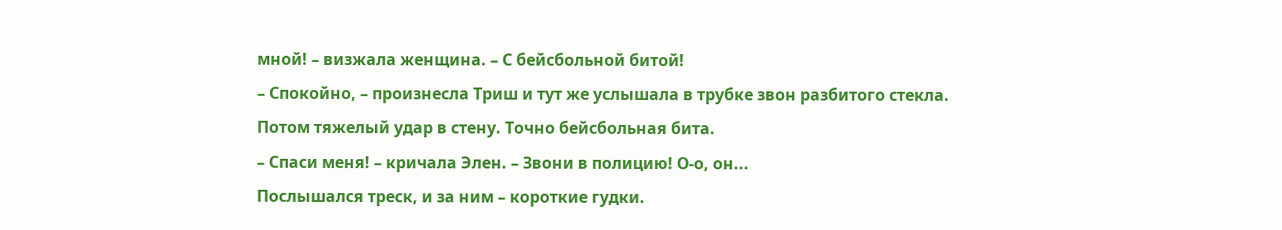мной! – визжала женщина. – С бейсбольной битой!
– Спокойно, – произнесла Триш и тут же услышала в трубке звон разбитого стекла.
Потом тяжелый удар в стену. Точно бейсбольная бита.
– Спаси меня! – кричала Элен. – Звони в полицию! О-о, он...
Послышался треск, и за ним – короткие гудки.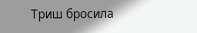Триш бросила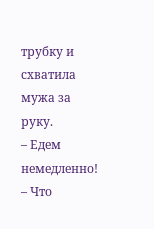трубку и схватила мужа за руку.
– Едем немедленно!
– Что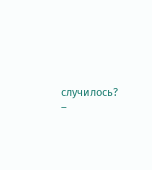случилось?
–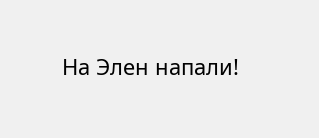На Элен напали!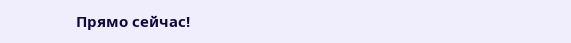Прямо сейчас!